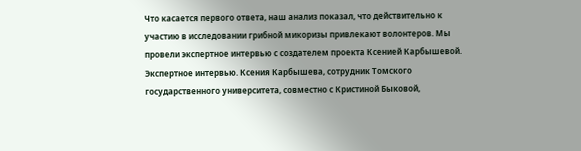Что касается первого ответа, наш анализ показал, что действительно к участию в исследовании грибной микоризы привлекают волонтеров. Мы провели экспертное интервью с создателем проекта Ксенией Карбышевой.
Экспертное интервью. Ксения Карбышева, сотрудник Томского государственного университета, совместно с Кристиной Быковой,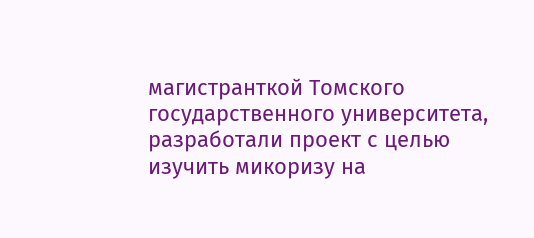магистранткой Томского государственного университета, разработали проект с целью изучить микоризу на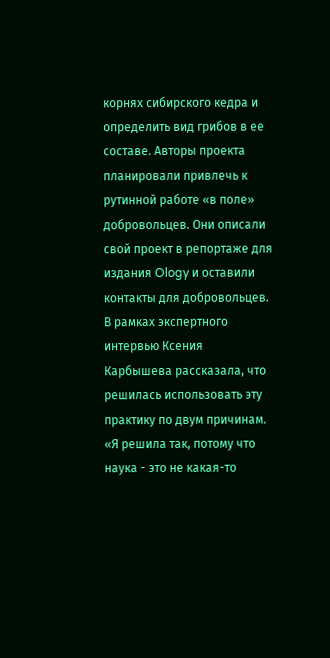корнях сибирского кедра и определить вид грибов в ее составе. Авторы проекта планировали привлечь к рутинной работе «в поле» добровольцев. Они описали свой проект в репортаже для издания Ology и оставили контакты для добровольцев.
В рамках экспертного интервью Ксения Карбышева рассказала, что решилась использовать эту практику по двум причинам. «Я решила так, потому что наука - это не какая-то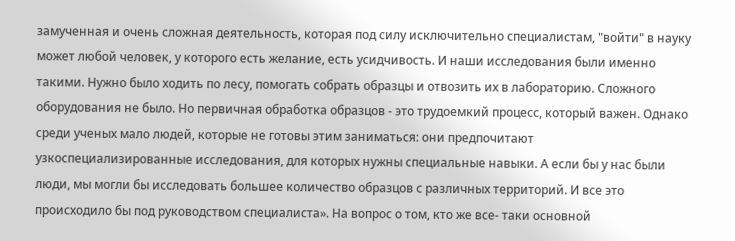замученная и очень сложная деятельность, которая под силу исключительно специалистам, "войти" в науку может любой человек, у которого есть желание, есть усидчивость. И наши исследования были именно такими. Нужно было ходить по лесу, помогать собрать образцы и отвозить их в лабораторию. Сложного оборудования не было. Но первичная обработка образцов - это трудоемкий процесс, который важен. Однако среди ученых мало людей, которые не готовы этим заниматься: они предпочитают узкоспециализированные исследования, для которых нужны специальные навыки. А если бы у нас были люди, мы могли бы исследовать большее количество образцов с различных территорий. И все это происходило бы под руководством специалиста». На вопрос о том, кто же все- таки основной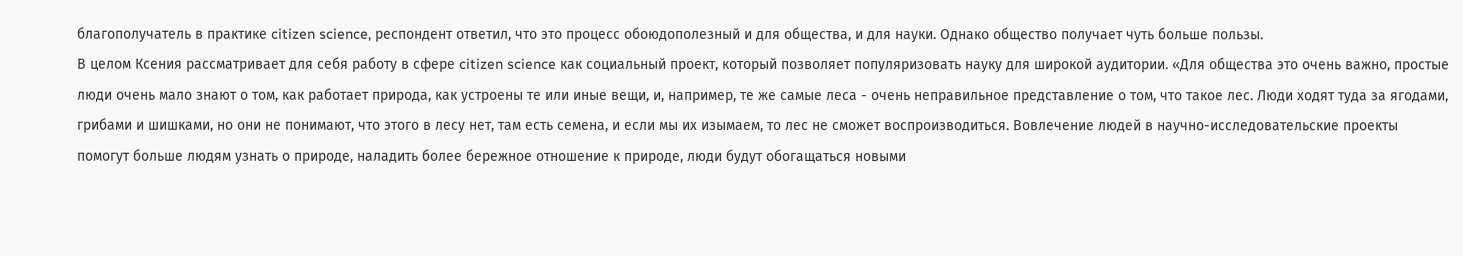благополучатель в практике citizen science, респондент ответил, что это процесс обоюдополезный и для общества, и для науки. Однако общество получает чуть больше пользы.
В целом Ксения рассматривает для себя работу в сфере citizen science как социальный проект, который позволяет популяризовать науку для широкой аудитории. «Для общества это очень важно, простые люди очень мало знают о том, как работает природа, как устроены те или иные вещи, и, например, те же самые леса - очень неправильное представление о том, что такое лес. Люди ходят туда за ягодами, грибами и шишками, но они не понимают, что этого в лесу нет, там есть семена, и если мы их изымаем, то лес не сможет воспроизводиться. Вовлечение людей в научно-исследовательские проекты помогут больше людям узнать о природе, наладить более бережное отношение к природе, люди будут обогащаться новыми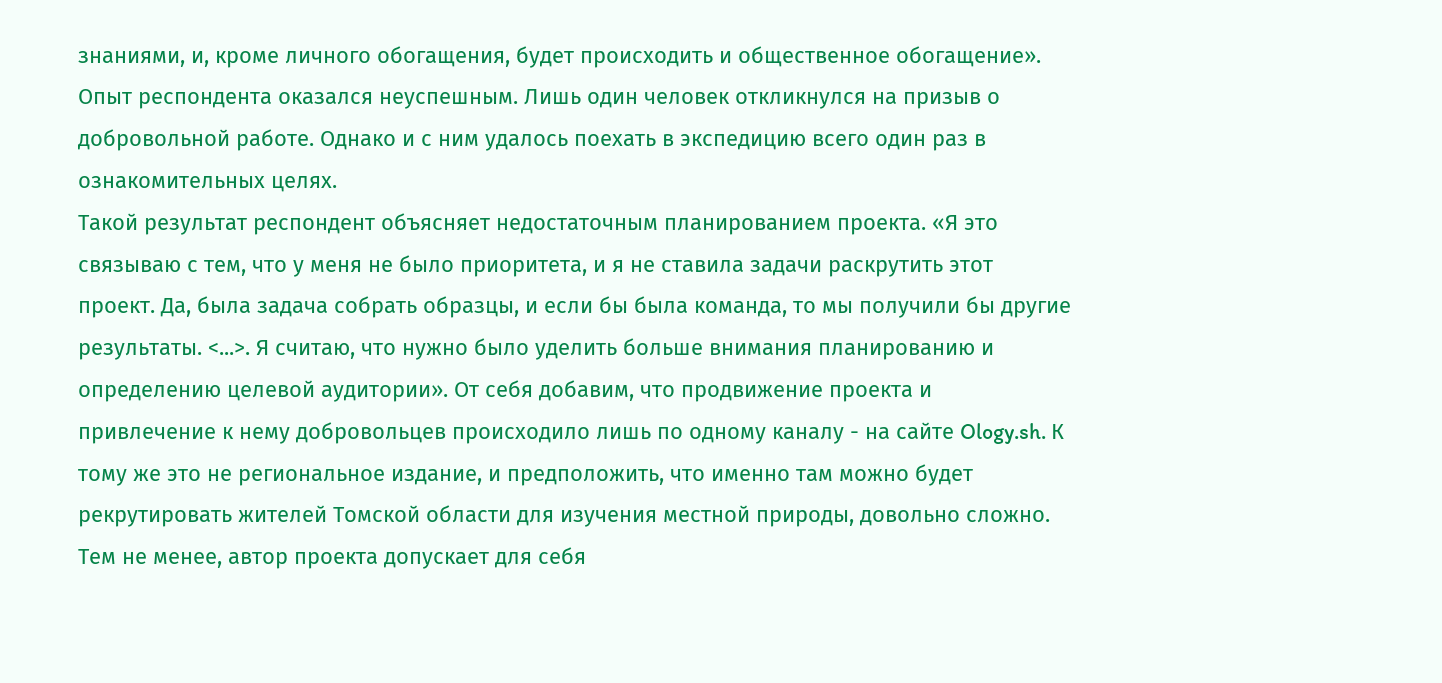знаниями, и, кроме личного обогащения, будет происходить и общественное обогащение».
Опыт респондента оказался неуспешным. Лишь один человек откликнулся на призыв о добровольной работе. Однако и с ним удалось поехать в экспедицию всего один раз в ознакомительных целях.
Такой результат респондент объясняет недостаточным планированием проекта. «Я это связываю с тем, что у меня не было приоритета, и я не ставила задачи раскрутить этот проект. Да, была задача собрать образцы, и если бы была команда, то мы получили бы другие результаты. <...>. Я считаю, что нужно было уделить больше внимания планированию и определению целевой аудитории». От себя добавим, что продвижение проекта и привлечение к нему добровольцев происходило лишь по одному каналу - на сайте Ology.sh. К тому же это не региональное издание, и предположить, что именно там можно будет рекрутировать жителей Томской области для изучения местной природы, довольно сложно.
Тем не менее, автор проекта допускает для себя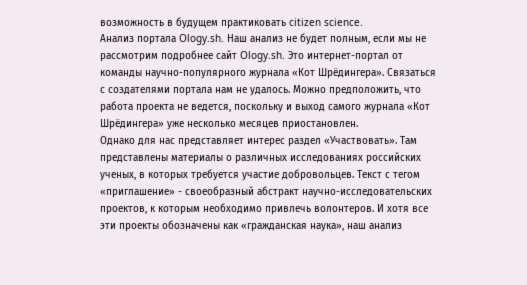возможность в будущем практиковать citizen science.
Анализ портала Ology.sh. Наш анализ не будет полным, если мы не рассмотрим подробнее сайт Ology.sh. Это интернет-портал от команды научно-популярного журнала «Кот Шрёдингера». Связаться с создателями портала нам не удалось. Можно предположить, что работа проекта не ведется, поскольку и выход самого журнала «Кот Шрёдингера» уже несколько месяцев приостановлен.
Однако для нас представляет интерес раздел «Участвовать». Там представлены материалы о различных исследованиях российских ученых, в которых требуется участие добровольцев. Текст с тегом «приглашение» - своеобразный абстракт научно-исследовательских проектов, к которым необходимо привлечь волонтеров. И хотя все эти проекты обозначены как «гражданская наука», наш анализ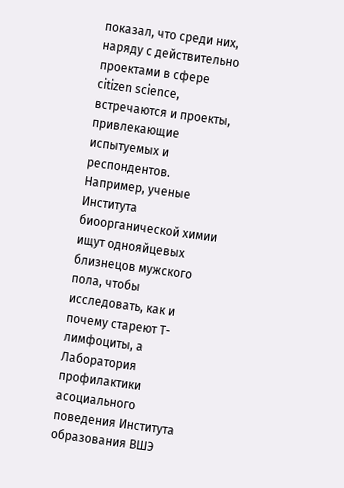показал, что среди них, наряду с действительно проектами в сфере citizen science, встречаются и проекты, привлекающие испытуемых и респондентов. Например, ученые Института биоорганической химии ищут однояйцевых близнецов мужского пола, чтобы исследовать, как и почему стареют Т- лимфоциты, а Лаборатория профилактики асоциального поведения Института образования ВШЭ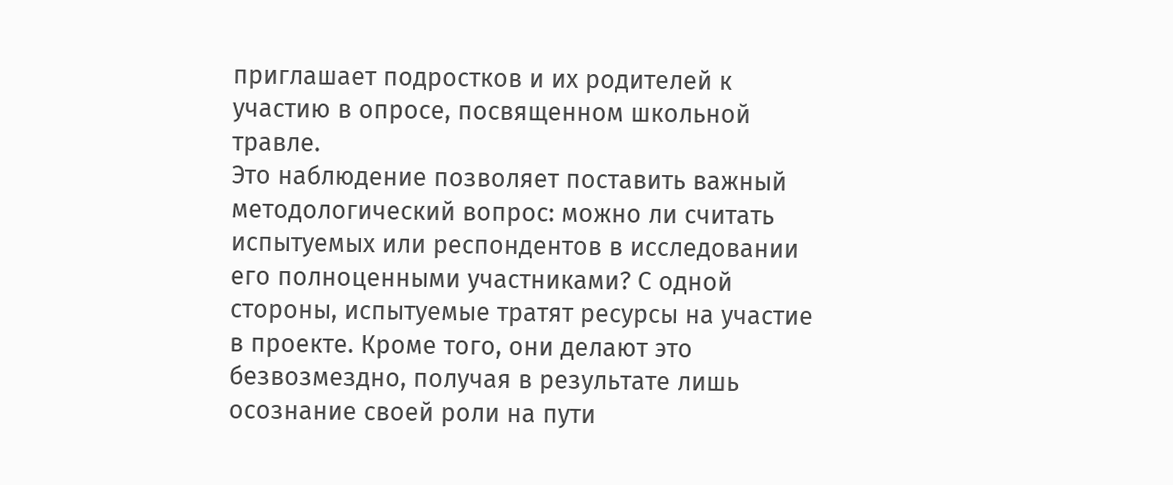приглашает подростков и их родителей к участию в опросе, посвященном школьной травле.
Это наблюдение позволяет поставить важный методологический вопрос: можно ли считать испытуемых или респондентов в исследовании его полноценными участниками? С одной стороны, испытуемые тратят ресурсы на участие в проекте. Кроме того, они делают это безвозмездно, получая в результате лишь осознание своей роли на пути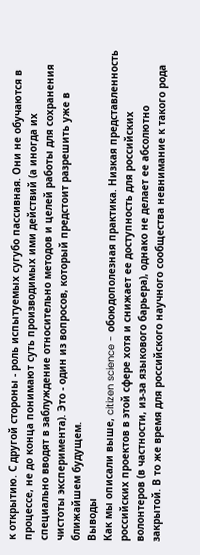к открытию. С другой стороны - роль испытуемых сугубо пассивная. Они не обучаются в процессе, не до конца понимают суть производимых ими действий (а иногда их специально вводят в заблуждение относительно методов и целей работы для сохранения чистоты эксперимента). Это - один из вопросов, который предстоит разрешить уже в ближайшем будущем.
Выводы
Как мы описали выше, citizen science - обоюдополезная практика. Низкая представленность российских проектов в этой сфере хотя и снижает ее доступность для российских волонтеров (в частности, из-за языкового барьера), однако не делает ее абсолютно закрытой. В то же время для российского научного сообщества невнимание к такого рода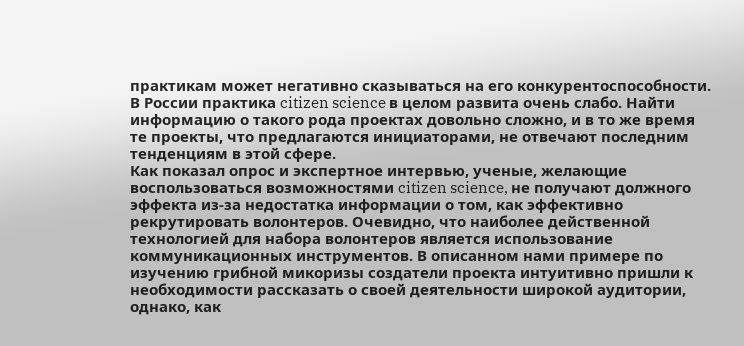практикам может негативно сказываться на его конкурентоспособности.
В России практика citizen science в целом развита очень слабо. Найти информацию о такого рода проектах довольно сложно, и в то же время те проекты, что предлагаются инициаторами, не отвечают последним тенденциям в этой сфере.
Как показал опрос и экспертное интервью, ученые, желающие воспользоваться возможностями citizen science, не получают должного эффекта из-за недостатка информации о том, как эффективно рекрутировать волонтеров. Очевидно, что наиболее действенной технологией для набора волонтеров является использование коммуникационных инструментов. В описанном нами примере по изучению грибной микоризы создатели проекта интуитивно пришли к необходимости рассказать о своей деятельности широкой аудитории, однако, как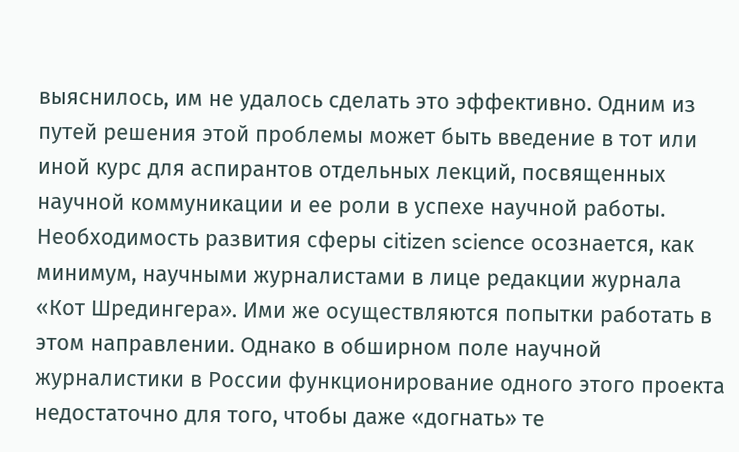выяснилось, им не удалось сделать это эффективно. Одним из путей решения этой проблемы может быть введение в тот или иной курс для аспирантов отдельных лекций, посвященных научной коммуникации и ее роли в успехе научной работы.
Необходимость развития сферы citizen science осознается, как минимум, научными журналистами в лице редакции журнала «Кот Шредингера». Ими же осуществляются попытки работать в этом направлении. Однако в обширном поле научной журналистики в России функционирование одного этого проекта недостаточно для того, чтобы даже «догнать» те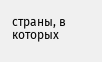страны, в которых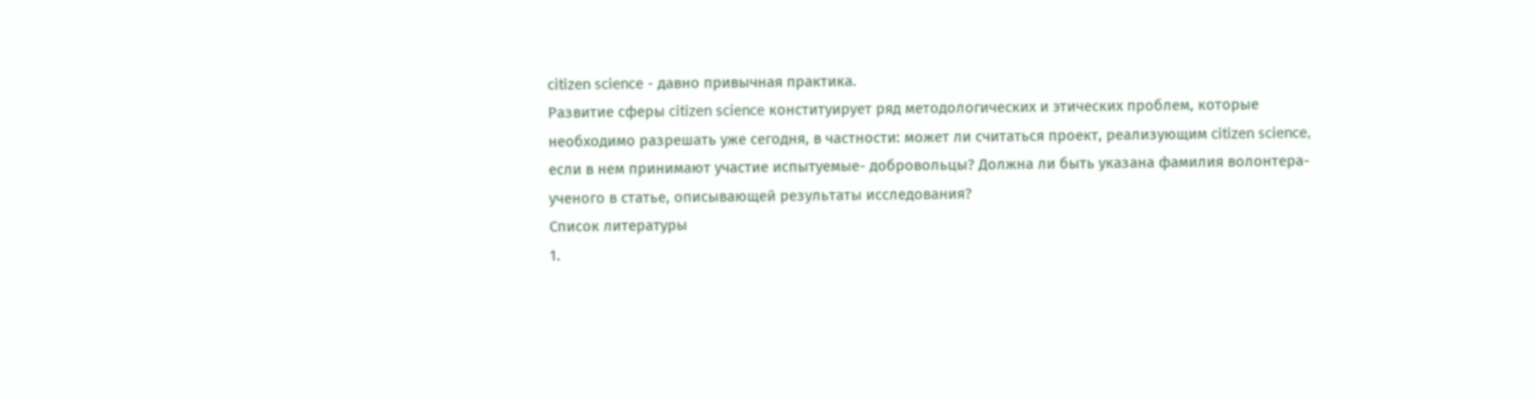citizen science - давно привычная практика.
Развитие сферы citizen science конституирует ряд методологических и этических проблем, которые необходимо разрешать уже сегодня, в частности: может ли считаться проект, реализующим citizen science, если в нем принимают участие испытуемые- добровольцы? Должна ли быть указана фамилия волонтера-ученого в статье, описывающей результаты исследования?
Список литературы
1.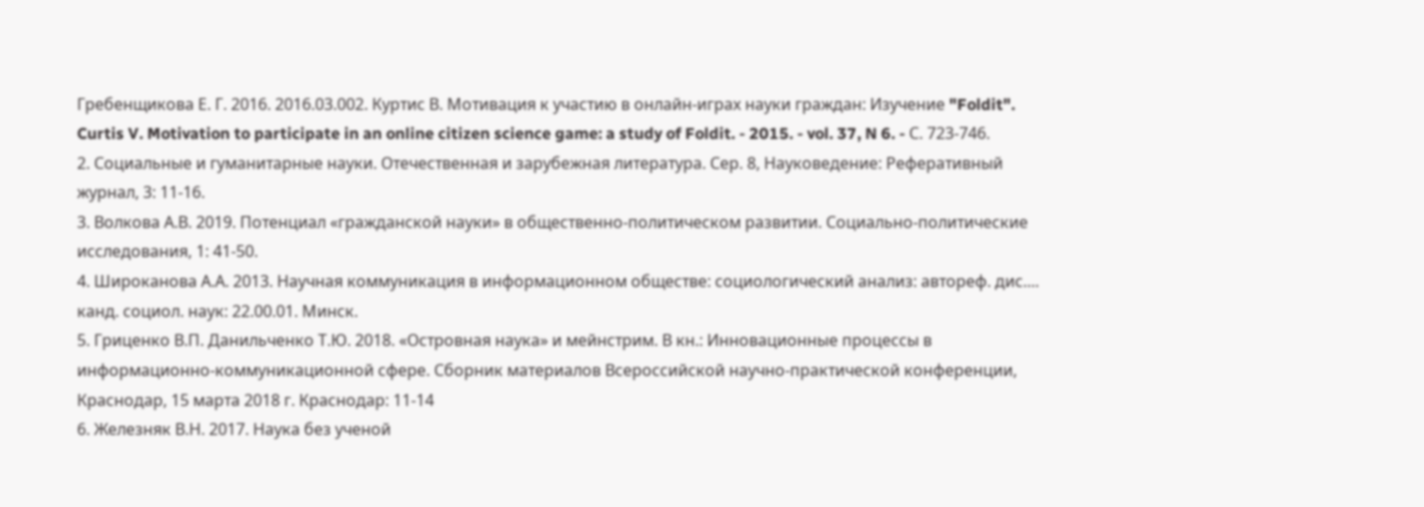Гребенщикова Е. Г. 2016. 2016.03.002. Куртис В. Мотивация к участию в онлайн-играх науки граждан: Изучение "Foldit". Curtis V. Motivation to participate in an online citizen science game: a study of Foldit. - 2015. - vol. 37, N 6. - С. 723-746.
2. Социальные и гуманитарные науки. Отечественная и зарубежная литература. Сер. 8, Науковедение: Реферативный журнал, 3: 11-16.
3. Волкова А.В. 2019. Потенциал «гражданской науки» в общественно-политическом развитии. Социально-политические исследования, 1: 41-50.
4. Широканова А.А. 2013. Научная коммуникация в информационном обществе: социологический анализ: автореф. дис.... канд. социол. наук: 22.00.01. Минск.
5. Гриценко В.П. Данильченко Т.Ю. 2018. «Островная наука» и мейнстрим. В кн.: Инновационные процессы в информационно-коммуникационной сфере. Сборник материалов Всероссийской научно-практической конференции, Краснодар, 15 марта 2018 г. Краснодар: 11-14
6. Железняк В.Н. 2017. Наука без ученой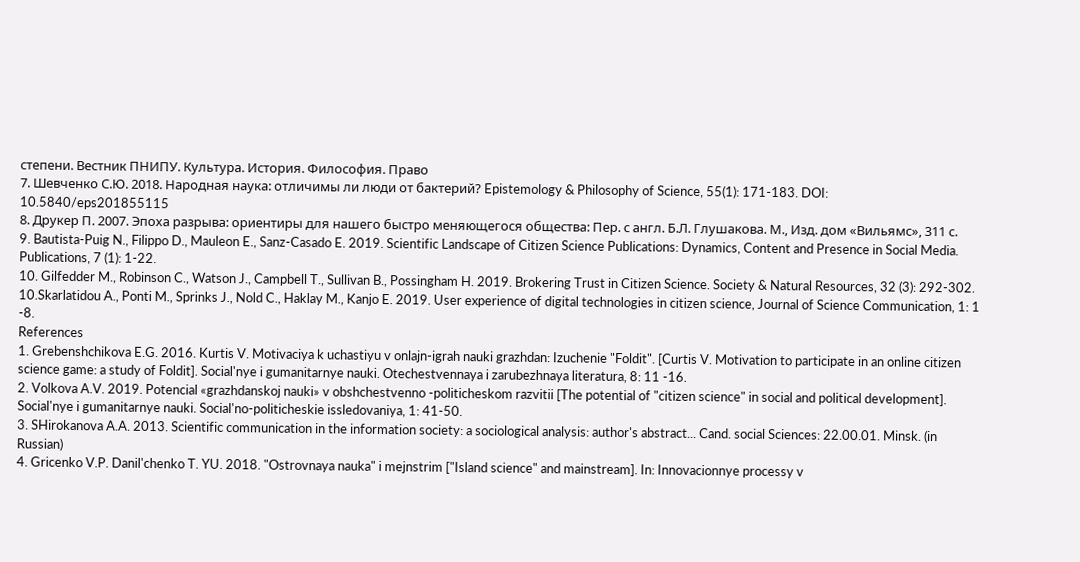степени. Вестник ПНИПУ. Культура. История. Философия. Право
7. Шевченко С.Ю. 2018. Народная наука: отличимы ли люди от бактерий? Epistemology & Philosophy of Science, 55(1): 171-183. DOI: 10.5840/eps201855115
8. Друкер П. 2007. Эпоха разрыва: ориентиры для нашего быстро меняющегося общества: Пер. с англ. Б.Л. Глушакова. М., Изд. дом «Вильямс», 311 с.
9. Bautista-Puig N., Filippo D., Mauleon E., Sanz-Casado E. 2019. Scientific Landscape of Citizen Science Publications: Dynamics, Content and Presence in Social Media. Publications, 7 (1): 1-22.
10. Gilfedder M., Robinson C., Watson J., Campbell T., Sullivan B., Possingham H. 2019. Brokering Trust in Citizen Science. Society & Natural Resources, 32 (3): 292-302.
10.Skarlatidou A., Ponti M., Sprinks J., Nold C., Haklay M., Kanjo E. 2019. User experience of digital technologies in citizen science, Journal of Science Communication, 1: 1 -8.
References
1. Grebenshchikova E.G. 2016. Kurtis V. Motivaciya k uchastiyu v onlajn-igrah nauki grazhdan: Izuchenie "Foldit". [Curtis V. Motivation to participate in an online citizen science game: a study of Foldit]. Social'nye i gumanitarnye nauki. Otechestvennaya i zarubezhnaya literatura, 8: 11 -16.
2. Volkova A.V. 2019. Potencial «grazhdanskoj nauki» v obshchestvenno -politicheskom razvitii [The potential of "citizen science" in social and political development]. Social'nye i gumanitarnye nauki. Social'no-politicheskie issledovaniya, 1: 41-50.
3. SHirokanova A.A. 2013. Scientific communication in the information society: a sociological analysis: author's abstract... Cand. social Sciences: 22.00.01. Minsk. (in Russian)
4. Gricenko V.P. Danil'chenko T. YU. 2018. "Ostrovnaya nauka" i mejnstrim ["Island science" and mainstream]. In: Innovacionnye processy v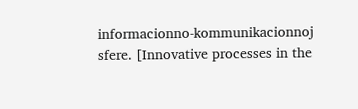informacionno-kommunikacionnoj sfere. [Innovative processes in the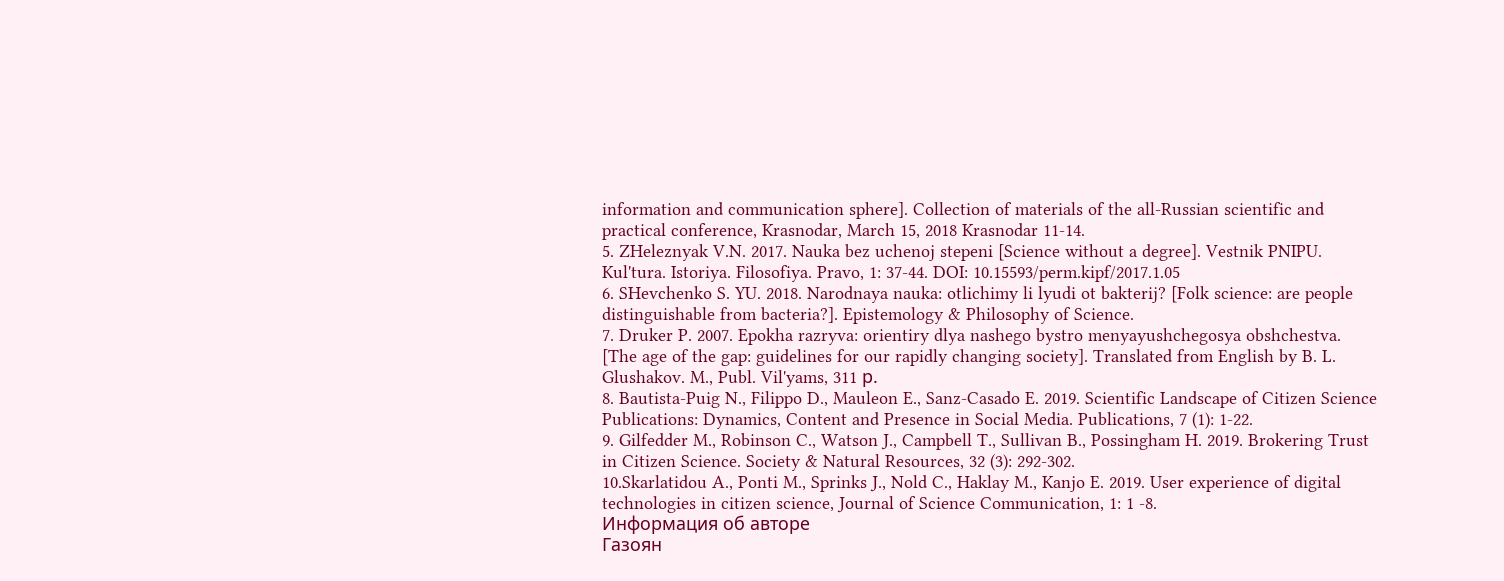information and communication sphere]. Collection of materials of the all-Russian scientific and practical conference, Krasnodar, March 15, 2018 Krasnodar 11-14.
5. ZHeleznyak V.N. 2017. Nauka bez uchenoj stepeni [Science without a degree]. Vestnik PNIPU. Kul'tura. Istoriya. Filosofiya. Pravo, 1: 37-44. DOI: 10.15593/perm.kipf/2017.1.05
6. SHevchenko S. YU. 2018. Narodnaya nauka: otlichimy li lyudi ot bakterij? [Folk science: are people distinguishable from bacteria?]. Epistemology & Philosophy of Science.
7. Druker P. 2007. Epokha razryva: orientiry dlya nashego bystro menyayushchegosya obshchestva. [The age of the gap: guidelines for our rapidly changing society]. Translated from English by B. L. Glushakov. M., Publ. Vil'yams, 311 р.
8. Bautista-Puig N., Filippo D., Mauleon E., Sanz-Casado E. 2019. Scientific Landscape of Citizen Science Publications: Dynamics, Content and Presence in Social Media. Publications, 7 (1): 1-22.
9. Gilfedder M., Robinson C., Watson J., Campbell T., Sullivan B., Possingham H. 2019. Brokering Trust in Citizen Science. Society & Natural Resources, 32 (3): 292-302.
10.Skarlatidou A., Ponti M., Sprinks J., Nold C., Haklay M., Kanjo E. 2019. User experience of digital technologies in citizen science, Journal of Science Communication, 1: 1 -8.
Информация об авторе
Газоян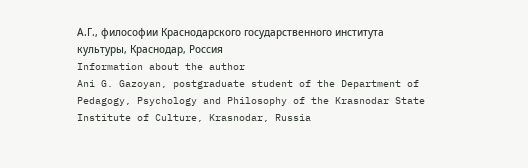А.Г., философии Краснодарского государственного института культуры, Краснодар, Россия
Information about the author
Ani G. Gazoyan, postgraduate student of the Department of Pedagogy, Psychology and Philosophy of the Krasnodar State Institute of Culture, Krasnodar, Russia